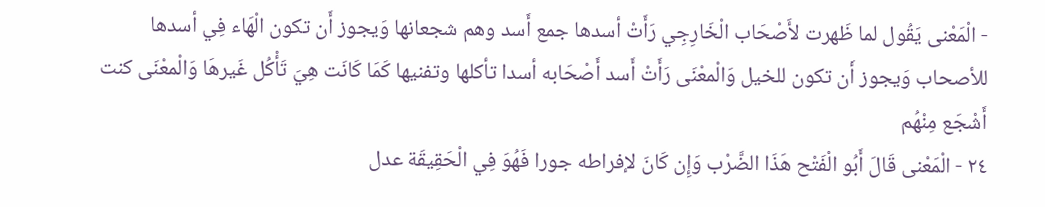- الْمَعْنى يَقُول لما ظَهرت لأَصْحَاب الْخَارِجِي رَأَتْ أسدها جمع أَسد وهم شجعانها وَيجوز أَن تكون الْهَاء فِي أسدها للأصحاب وَيجوز أَن تكون للخيل وَالْمعْنَى رَأَتْ أَسد أَصْحَابه أسدا تأكلها وتفنيها كَمَا كَانَت هِيَ تَأْكُل غَيرهَا وَالْمعْنَى كنت أَشْجَع مِنْهُم
٢٤ - الْمَعْنى قَالَ أَبُو الْفَتْح هَذَا الضَّرْب وَإِن كَانَ لإفراطه جورا فَهُوَ فِي الْحَقِيقَة عدل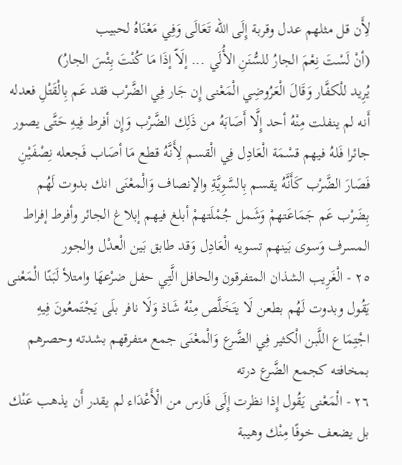لِأَن قل مثلهم عدل وقربة إِلَى الله تَعَالَى وَفِي مَعْنَاهُ لحبيب
(أنْ لَسْتَ نِعْمَ الجارُ للسُّنَنِ الأُلَي ... إلَاّ إذَا مَا كُنْتَ بِئْسَ الجارُ)
يُرِيد للْكفَّار وَقَالَ الْعَرُوضِي الْمَعْنى إِن جَار فِي الضَّرْب فقد عَم بِالْقَتْلِ فعدله أَنه لم ينفلت مِنْهُ أحد إِلَّا أَصَابَهُ من ذَلِك الضَّرْب وَإِن أفرط فِيهِ حَتَّى يصور جائرا فَلهُ فيهم قسْمَة الْعَادِل فِي الْقسم لِأَنَّهُ قطع مَا أصَاب فَجعله نِصْفَيْنِ فَصَارَ الضَّرْب كَأَنَّهُ يقسم بِالسَّوِيَّةِ والإنصاف وَالْمعْنَى انك بدوت لَهُم بِضَرْب عَم جَمَاعَتهمْ وَشَمل جُمْلَتهمْ أبلغ فيهم إبلاغ الجائر وأفرط إفراط المسرف وَسوى بَينهم تسويه الْعَادِل وَقد طابق بَين الْعدْل والجور
٢٥ - الْغَرِيب الشذان المتفرقون والحافل الَّتِي حفل ضرْعهَا وامتلأ لَبَنًا الْمَعْنى يَقُول وبدوت لَهُم بطعن لَا يتَخَلَّص مِنْهُ شَاذ وَلَا نافر بلَى يَجْتَمعُونَ فِيهِ اجْتِمَاع اللَّبن الْكثير فِي الضَّرع وَالْمعْنَى جمع متفرقهم بشدته وحصرهم بمخافته كجمع الضَّرع درته
٢٦ - الْمَعْنى يَقُول إِذا نظرت إِلَى فَارس من الْأَعْدَاء لم يقدر أَن يذهب عَنْك بل يضعف خوفًا مِنْك وهيبة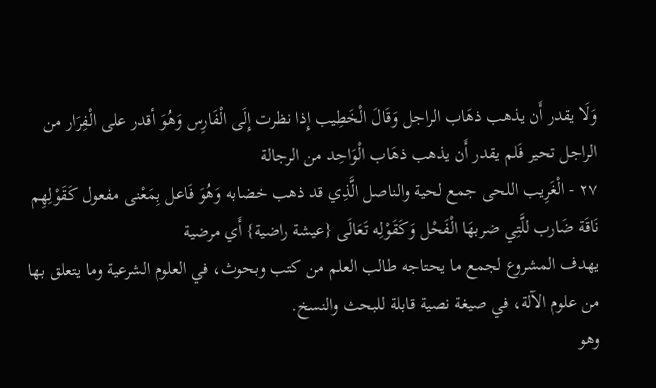وَلَا يقدر أَن يذهب ذهَاب الراجل وَقَالَ الْخَطِيب إِذا نظرت إِلَى الْفَارِس وَهُوَ أقدر على الْفِرَار من الراجل تحير فَلم يقدر أَن يذهب ذهَاب الْوَاحِد من الرجالة
٢٧ - الْغَرِيب اللحى جمع لحية والناصل الَّذِي قد ذهب خضابه وَهُوَ فَاعل بِمَعْنى مفعول كَقَوْلِهِم نَاقَة ضَارب للَّتِي ضربهَا الْفَحْل وَكَقَوْلِه تَعَالَى {عيشة راضية} أَي مرضية
يهدف المشروع لجمع ما يحتاجه طالب العلم من كتب وبحوث، في العلوم الشرعية وما يتعلق بها من علوم الآلة، في صيغة نصية قابلة للبحث والنسخ.
وهو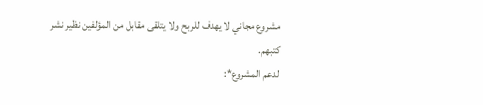مشروع مجاني لا يهدف للربح ولا يتلقى مقابل من المؤلفين نظير نشر كتبهم.
لدعم المشروع*: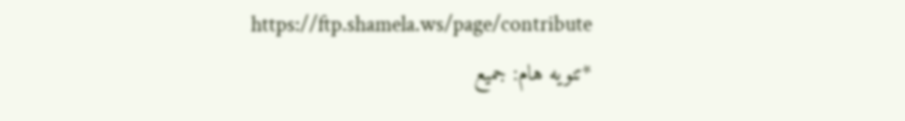https://ftp.shamela.ws/page/contribute
*تنويه هام: جميع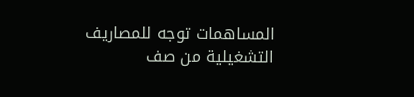المساهمات توجه للمصاريف التشغيلية من صف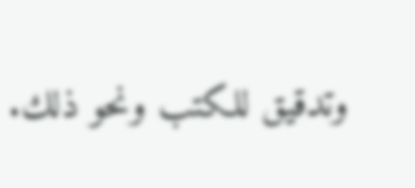وتدقيق للكتب ونحو ذلك.